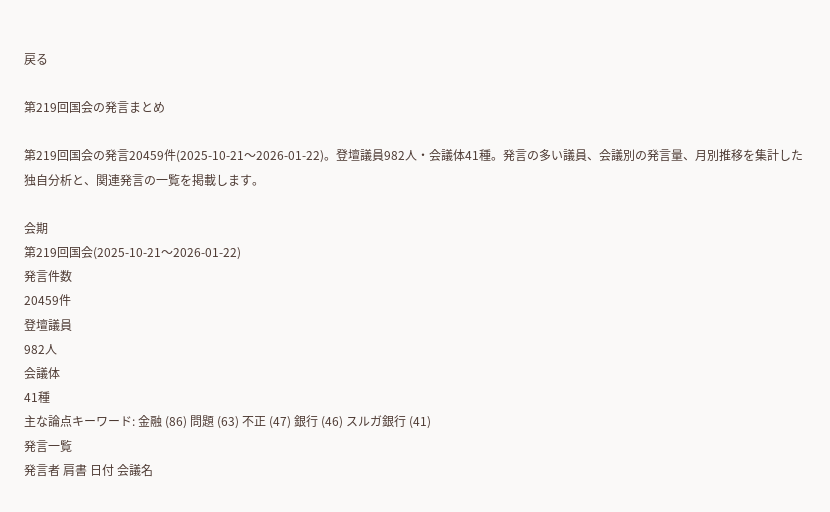戻る

第219回国会の発言まとめ

第219回国会の発言20459件(2025-10-21〜2026-01-22)。登壇議員982人・会議体41種。発言の多い議員、会議別の発言量、月別推移を集計した独自分析と、関連発言の一覧を掲載します。

会期
第219回国会(2025-10-21〜2026-01-22)
発言件数
20459件
登壇議員
982人
会議体
41種
主な論点キーワード: 金融 (86) 問題 (63) 不正 (47) 銀行 (46) スルガ銀行 (41)
発言一覧
発言者 肩書 日付 会議名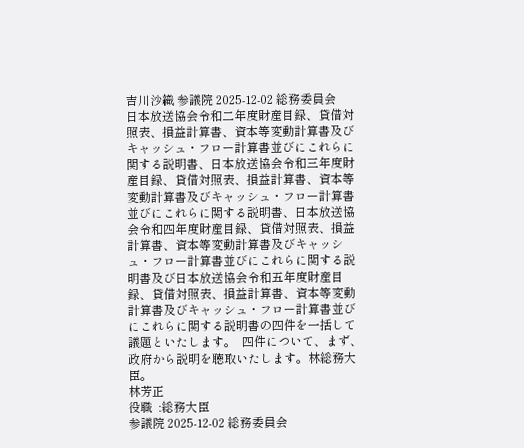吉川沙織 参議院 2025-12-02 総務委員会
日本放送協会令和二年度財産目録、貸借対照表、損益計算書、資本等変動計算書及びキャッシュ・フロー計算書並びにこれらに関する説明書、日本放送協会令和三年度財産目録、貸借対照表、損益計算書、資本等変動計算書及びキャッシュ・フロー計算書並びにこれらに関する説明書、日本放送協会令和四年度財産目録、貸借対照表、損益計算書、資本等変動計算書及びキャッシュ・フロー計算書並びにこれらに関する説明書及び日本放送協会令和五年度財産目録、貸借対照表、損益計算書、資本等変動計算書及びキャッシュ・フロー計算書並びにこれらに関する説明書の四件を一括して議題といたします。  四件について、まず、政府から説明を聴取いたします。林総務大臣。
林芳正
役職  :総務大臣
参議院 2025-12-02 総務委員会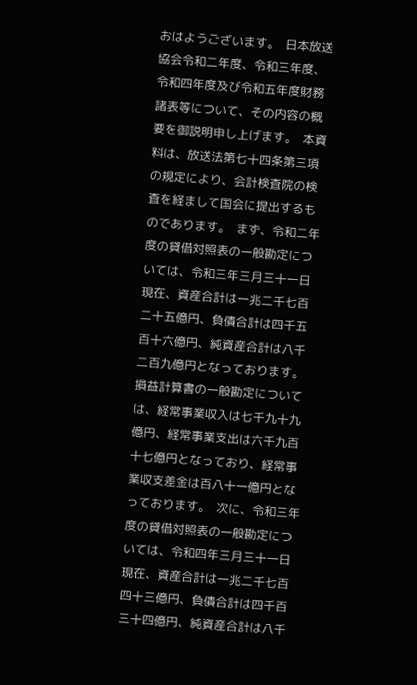おはようございます。  日本放送協会令和二年度、令和三年度、令和四年度及び令和五年度財務諸表等について、その内容の概要を御説明申し上げます。  本資料は、放送法第七十四条第三項の規定により、会計検査院の検査を経まして国会に提出するものであります。  まず、令和二年度の貸借対照表の一般勘定については、令和三年三月三十一日現在、資産合計は一兆二千七百二十五億円、負債合計は四千五百十六億円、純資産合計は八千二百九億円となっております。  損益計算書の一般勘定については、経常事業収入は七千九十九億円、経常事業支出は六千九百十七億円となっており、経常事業収支差金は百八十一億円となっております。  次に、令和三年度の貸借対照表の一般勘定については、令和四年三月三十一日現在、資産合計は一兆二千七百四十三億円、負債合計は四千百三十四億円、純資産合計は八千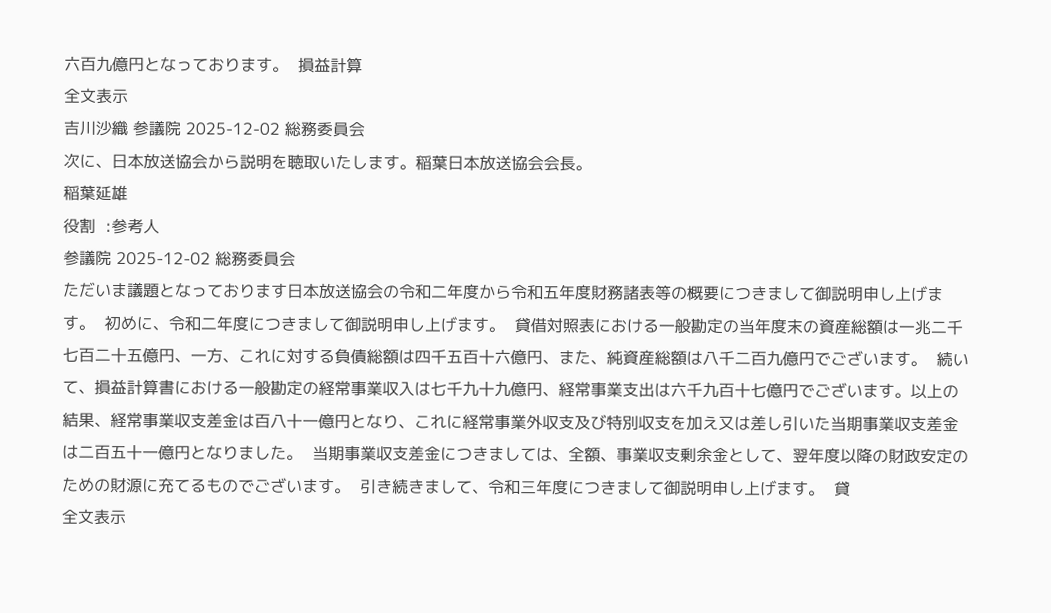六百九億円となっております。  損益計算
全文表示
吉川沙織 参議院 2025-12-02 総務委員会
次に、日本放送協会から説明を聴取いたします。稲葉日本放送協会会長。
稲葉延雄
役割  :参考人
参議院 2025-12-02 総務委員会
ただいま議題となっております日本放送協会の令和二年度から令和五年度財務諸表等の概要につきまして御説明申し上げます。  初めに、令和二年度につきまして御説明申し上げます。  貸借対照表における一般勘定の当年度末の資産総額は一兆二千七百二十五億円、一方、これに対する負債総額は四千五百十六億円、また、純資産総額は八千二百九億円でございます。  続いて、損益計算書における一般勘定の経常事業収入は七千九十九億円、経常事業支出は六千九百十七億円でございます。以上の結果、経常事業収支差金は百八十一億円となり、これに経常事業外収支及び特別収支を加え又は差し引いた当期事業収支差金は二百五十一億円となりました。  当期事業収支差金につきましては、全額、事業収支剰余金として、翌年度以降の財政安定のための財源に充てるものでございます。  引き続きまして、令和三年度につきまして御説明申し上げます。  貸
全文表示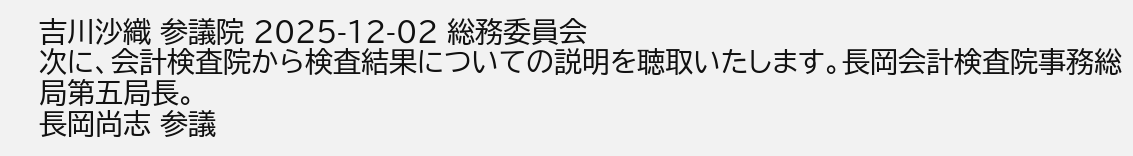吉川沙織 参議院 2025-12-02 総務委員会
次に、会計検査院から検査結果についての説明を聴取いたします。長岡会計検査院事務総局第五局長。
長岡尚志 参議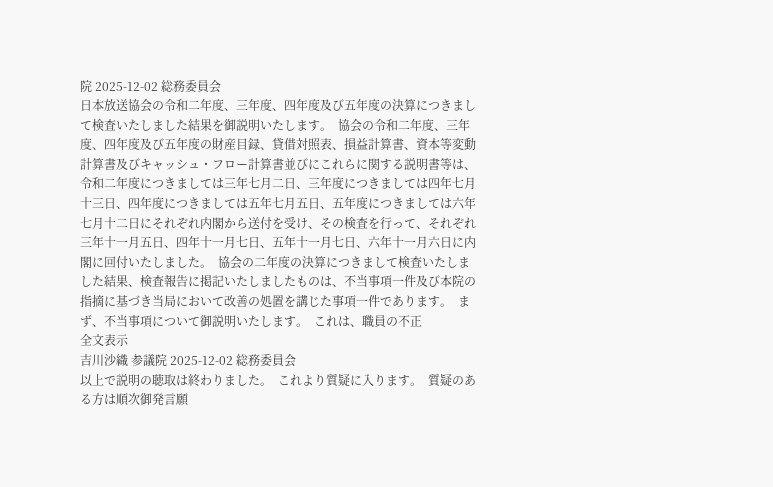院 2025-12-02 総務委員会
日本放送協会の令和二年度、三年度、四年度及び五年度の決算につきまして検査いたしました結果を御説明いたします。  協会の令和二年度、三年度、四年度及び五年度の財産目録、貸借対照表、損益計算書、資本等変動計算書及びキャッシュ・フロー計算書並びにこれらに関する説明書等は、令和二年度につきましては三年七月二日、三年度につきましては四年七月十三日、四年度につきましては五年七月五日、五年度につきましては六年七月十二日にそれぞれ内閣から送付を受け、その検査を行って、それぞれ三年十一月五日、四年十一月七日、五年十一月七日、六年十一月六日に内閣に回付いたしました。  協会の二年度の決算につきまして検査いたしました結果、検査報告に掲記いたしましたものは、不当事項一件及び本院の指摘に基づき当局において改善の処置を講じた事項一件であります。  まず、不当事項について御説明いたします。  これは、職員の不正
全文表示
吉川沙織 参議院 2025-12-02 総務委員会
以上で説明の聴取は終わりました。  これより質疑に入ります。  質疑のある方は順次御発言願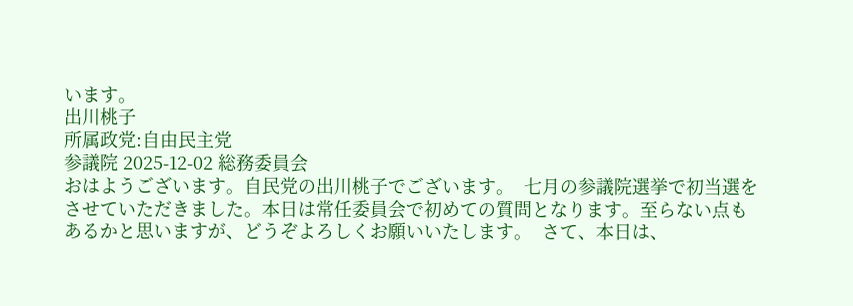います。
出川桃子
所属政党:自由民主党
参議院 2025-12-02 総務委員会
おはようございます。自民党の出川桃子でございます。  七月の参議院選挙で初当選をさせていただきました。本日は常任委員会で初めての質問となります。至らない点もあるかと思いますが、どうぞよろしくお願いいたします。  さて、本日は、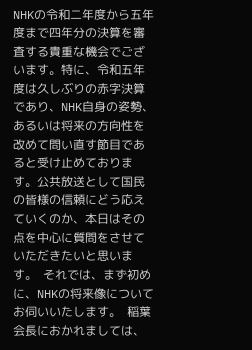NHKの令和二年度から五年度まで四年分の決算を審査する貴重な機会でございます。特に、令和五年度は久しぶりの赤字決算であり、NHK自身の姿勢、あるいは将来の方向性を改めて問い直す節目であると受け止めております。公共放送として国民の皆様の信頼にどう応えていくのか、本日はその点を中心に質問をさせていただきたいと思います。  それでは、まず初めに、NHKの将来像についてお伺いいたします。  稲葉会長におかれましては、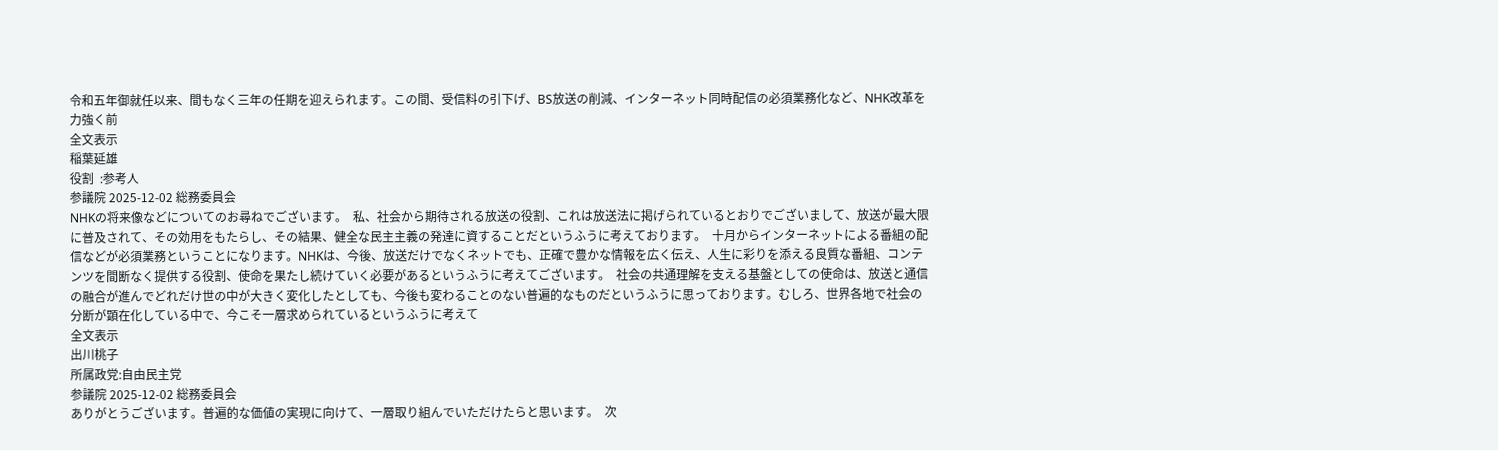令和五年御就任以来、間もなく三年の任期を迎えられます。この間、受信料の引下げ、BS放送の削減、インターネット同時配信の必須業務化など、NHK改革を力強く前
全文表示
稲葉延雄
役割  :参考人
参議院 2025-12-02 総務委員会
NHKの将来像などについてのお尋ねでございます。  私、社会から期待される放送の役割、これは放送法に掲げられているとおりでございまして、放送が最大限に普及されて、その効用をもたらし、その結果、健全な民主主義の発達に資することだというふうに考えております。  十月からインターネットによる番組の配信などが必須業務ということになります。NHKは、今後、放送だけでなくネットでも、正確で豊かな情報を広く伝え、人生に彩りを添える良質な番組、コンテンツを間断なく提供する役割、使命を果たし続けていく必要があるというふうに考えてございます。  社会の共通理解を支える基盤としての使命は、放送と通信の融合が進んでどれだけ世の中が大きく変化したとしても、今後も変わることのない普遍的なものだというふうに思っております。むしろ、世界各地で社会の分断が顕在化している中で、今こそ一層求められているというふうに考えて
全文表示
出川桃子
所属政党:自由民主党
参議院 2025-12-02 総務委員会
ありがとうございます。普遍的な価値の実現に向けて、一層取り組んでいただけたらと思います。  次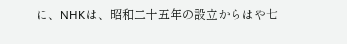に、NHKは、昭和二十五年の設立からはや七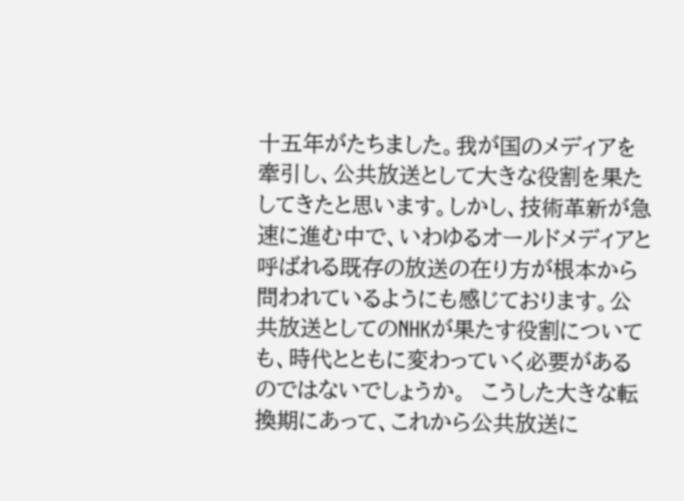十五年がたちました。我が国のメディアを牽引し、公共放送として大きな役割を果たしてきたと思います。しかし、技術革新が急速に進む中で、いわゆるオールドメディアと呼ばれる既存の放送の在り方が根本から問われているようにも感じております。公共放送としてのNHKが果たす役割についても、時代とともに変わっていく必要があるのではないでしょうか。  こうした大きな転換期にあって、これから公共放送に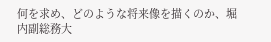何を求め、どのような将来像を描くのか、堀内副総務大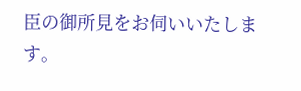臣の御所見をお伺いいたします。